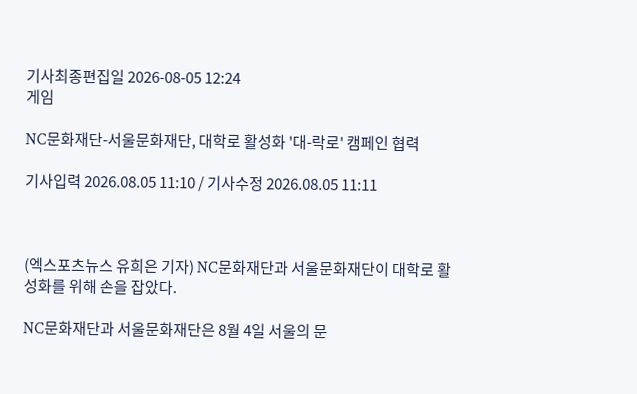기사최종편집일 2026-08-05 12:24
게임

NC문화재단-서울문화재단, 대학로 활성화 '대-락로' 캠페인 협력

기사입력 2026.08.05 11:10 / 기사수정 2026.08.05 11:11



(엑스포츠뉴스 유희은 기자) NC문화재단과 서울문화재단이 대학로 활성화를 위해 손을 잡았다.

NC문화재단과 서울문화재단은 8월 4일 서울의 문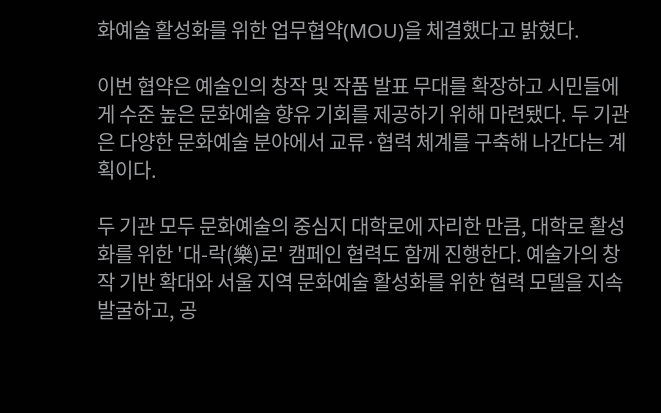화예술 활성화를 위한 업무협약(MOU)을 체결했다고 밝혔다.

이번 협약은 예술인의 창작 및 작품 발표 무대를 확장하고 시민들에게 수준 높은 문화예술 향유 기회를 제공하기 위해 마련됐다. 두 기관은 다양한 문화예술 분야에서 교류·협력 체계를 구축해 나간다는 계획이다.

두 기관 모두 문화예술의 중심지 대학로에 자리한 만큼, 대학로 활성화를 위한 '대-락(樂)로' 캠페인 협력도 함께 진행한다. 예술가의 창작 기반 확대와 서울 지역 문화예술 활성화를 위한 협력 모델을 지속 발굴하고, 공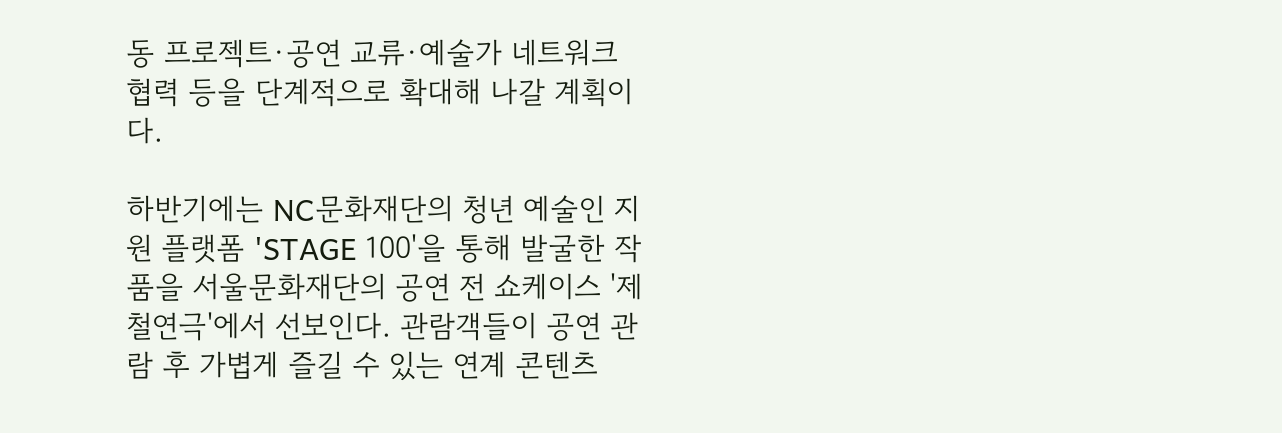동 프로젝트·공연 교류·예술가 네트워크 협력 등을 단계적으로 확대해 나갈 계획이다.

하반기에는 NC문화재단의 청년 예술인 지원 플랫폼 'STAGE 100'을 통해 발굴한 작품을 서울문화재단의 공연 전 쇼케이스 '제철연극'에서 선보인다. 관람객들이 공연 관람 후 가볍게 즐길 수 있는 연계 콘텐츠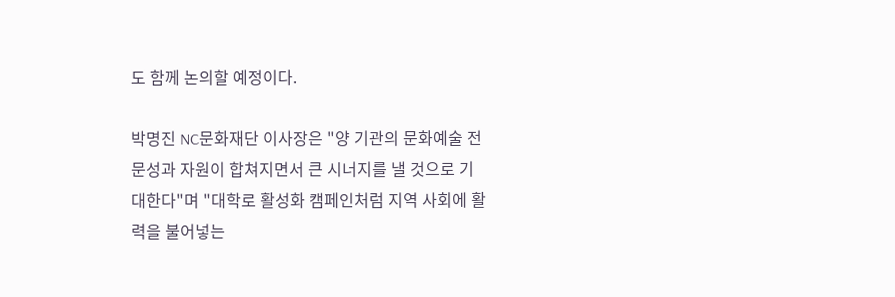도 함께 논의할 예정이다.

박명진 NC문화재단 이사장은 "양 기관의 문화예술 전문성과 자원이 합쳐지면서 큰 시너지를 낼 것으로 기대한다"며 "대학로 활성화 캠페인처럼 지역 사회에 활력을 불어넣는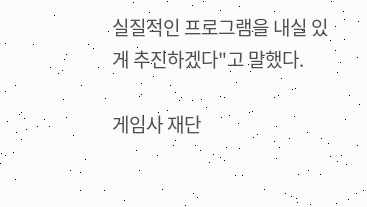실질적인 프로그램을 내실 있게 추진하겠다"고 말했다.

게임사 재단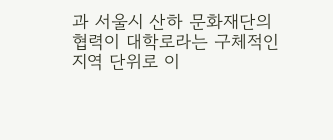과 서울시 산하 문화재단의 협력이 대학로라는 구체적인 지역 단위로 이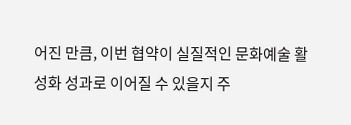어진 만큼, 이번 협약이 실질적인 문화예술 활성화 성과로 이어질 수 있을지 주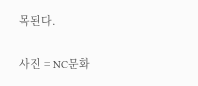목된다.

사진 = NC문화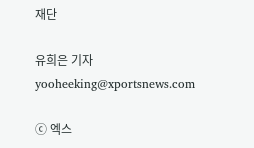재단

유희은 기자 yooheeking@xportsnews.com

ⓒ 엑스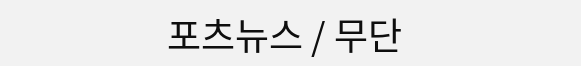포츠뉴스 / 무단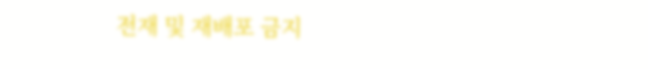전재 및 재배포 금지